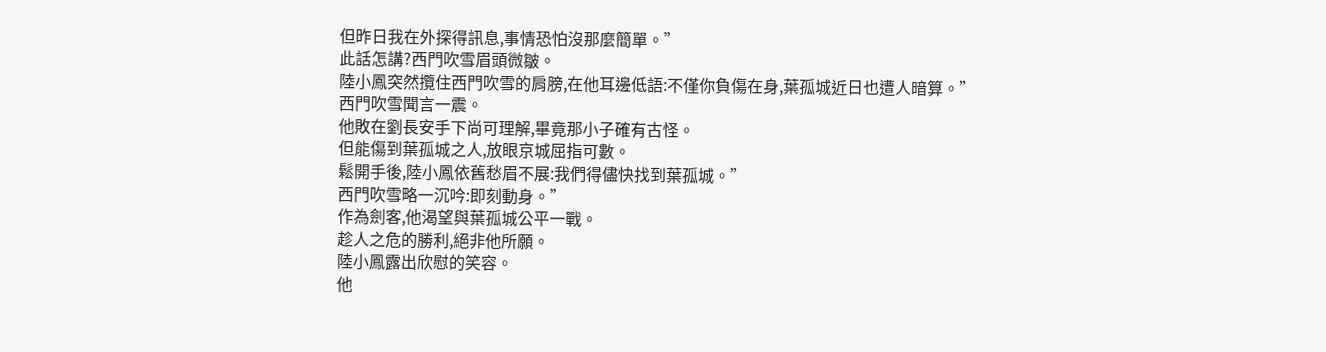但昨日我在外探得訊息,事情恐怕沒那麼簡單。”
此話怎講?西門吹雪眉頭微皺。
陸小鳳突然攬住西門吹雪的肩膀,在他耳邊低語:不僅你負傷在身,葉孤城近日也遭人暗算。”
西門吹雪聞言一震。
他敗在劉長安手下尚可理解,畢竟那小子確有古怪。
但能傷到葉孤城之人,放眼京城屈指可數。
鬆開手後,陸小鳳依舊愁眉不展:我們得儘快找到葉孤城。”
西門吹雪略一沉吟:即刻動身。”
作為劍客,他渴望與葉孤城公平一戰。
趁人之危的勝利,絕非他所願。
陸小鳳露出欣慰的笑容。
他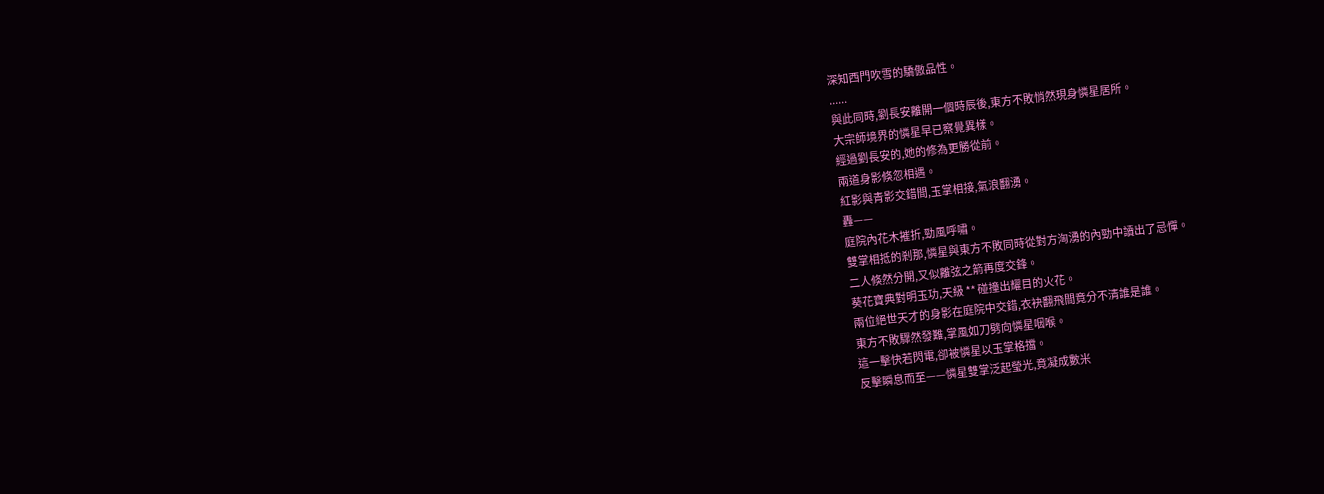深知西門吹雪的驕傲品性。
......
與此同時,劉長安離開一個時辰後,東方不敗悄然現身憐星居所。
大宗師境界的憐星早已察覺異樣。
經過劉長安的,她的修為更勝從前。
兩道身影倏忽相遇。
紅影與青影交錯間,玉掌相接,氣浪翻湧。
轟——
庭院內花木摧折,勁風呼嘯。
雙掌相抵的剎那,憐星與東方不敗同時從對方洶湧的內勁中讀出了忌憚。
二人倏然分開,又似離弦之箭再度交鋒。
葵花寶典對明玉功,天級 ** 碰撞出耀目的火花。
兩位絕世天才的身影在庭院中交錯,衣袂翻飛間竟分不清誰是誰。
東方不敗驟然發難,掌風如刀劈向憐星咽喉。
這一擊快若閃電,卻被憐星以玉掌格擋。
反擊瞬息而至——憐星雙掌泛起瑩光,竟凝成數米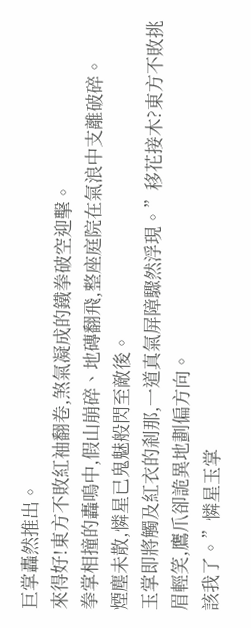巨掌轟然推出。
來得好!東方不敗紅袖翻卷,煞氣凝成的鐵拳破空迎擊。
拳掌相撞的轟鳴中,假山崩碎、地磚翻飛,整座庭院在氣浪中支離破碎。
煙塵未散,憐星已鬼魅般閃至敵後。
玉掌即將觸及紅衣的剎那,一道真氣屏障驟然浮現。”移花接木?東方不敗挑眉輕笑,鷹爪卻詭異地劃偏方向。
該我了。”憐星玉掌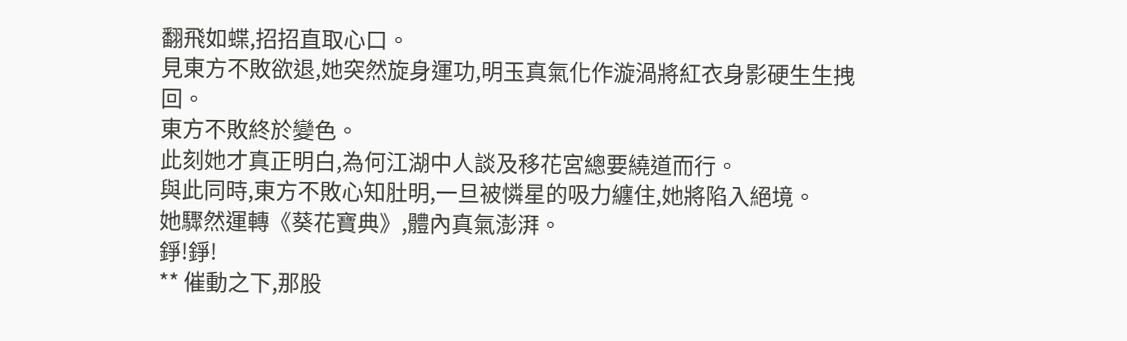翻飛如蝶,招招直取心口。
見東方不敗欲退,她突然旋身運功,明玉真氣化作漩渦將紅衣身影硬生生拽回。
東方不敗終於變色。
此刻她才真正明白,為何江湖中人談及移花宮總要繞道而行。
與此同時,東方不敗心知肚明,一旦被憐星的吸力纏住,她將陷入絕境。
她驟然運轉《葵花寶典》,體內真氣澎湃。
錚!錚!
** 催動之下,那股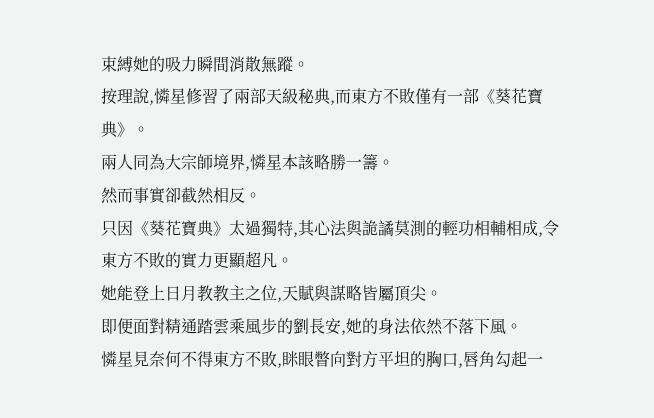束縛她的吸力瞬間消散無蹤。
按理說,憐星修習了兩部天級秘典,而東方不敗僅有一部《葵花寶典》。
兩人同為大宗師境界,憐星本該略勝一籌。
然而事實卻截然相反。
只因《葵花寶典》太過獨特,其心法與詭譎莫測的輕功相輔相成,令東方不敗的實力更顯超凡。
她能登上日月教教主之位,天賦與謀略皆屬頂尖。
即便面對精通踏雲乘風步的劉長安,她的身法依然不落下風。
憐星見奈何不得東方不敗,眯眼瞥向對方平坦的胸口,唇角勾起一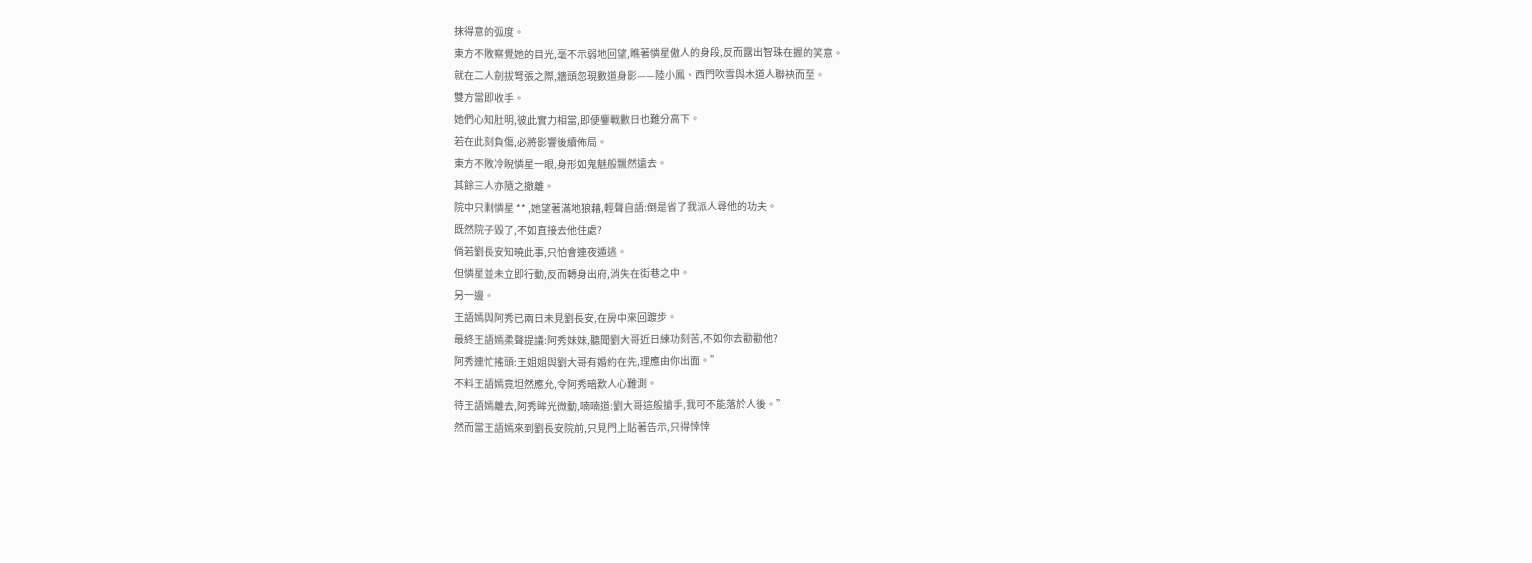抹得意的弧度。
東方不敗察覺她的目光,毫不示弱地回望,瞧著憐星傲人的身段,反而露出智珠在握的笑意。
就在二人劍拔弩張之際,牆頭忽現數道身影——陸小鳳、西門吹雪與木道人聯袂而至。
雙方當即收手。
她們心知肚明,彼此實力相當,即便鏖戰數日也難分高下。
若在此刻負傷,必將影響後續佈局。
東方不敗冷睨憐星一眼,身形如鬼魅般飄然遠去。
其餘三人亦隨之撤離。
院中只剩憐星 ** ,她望著滿地狼藉,輕聲自語:倒是省了我派人尋他的功夫。
既然院子毀了,不如直接去他住處?
倘若劉長安知曉此事,只怕會連夜遁逃。
但憐星並未立即行動,反而轉身出府,消失在街巷之中。
另一邊。
王語嫣與阿秀已兩日未見劉長安,在房中來回踱步。
最終王語嫣柔聲提議:阿秀妹妹,聽聞劉大哥近日練功刻苦,不如你去勸勸他?
阿秀連忙搖頭:王姐姐與劉大哥有婚約在先,理應由你出面。”
不料王語嫣竟坦然應允,令阿秀暗歎人心難測。
待王語嫣離去,阿秀眸光微動,喃喃道:劉大哥這般搶手,我可不能落於人後。”
然而當王語嫣來到劉長安院前,只見門上貼著告示,只得悻悻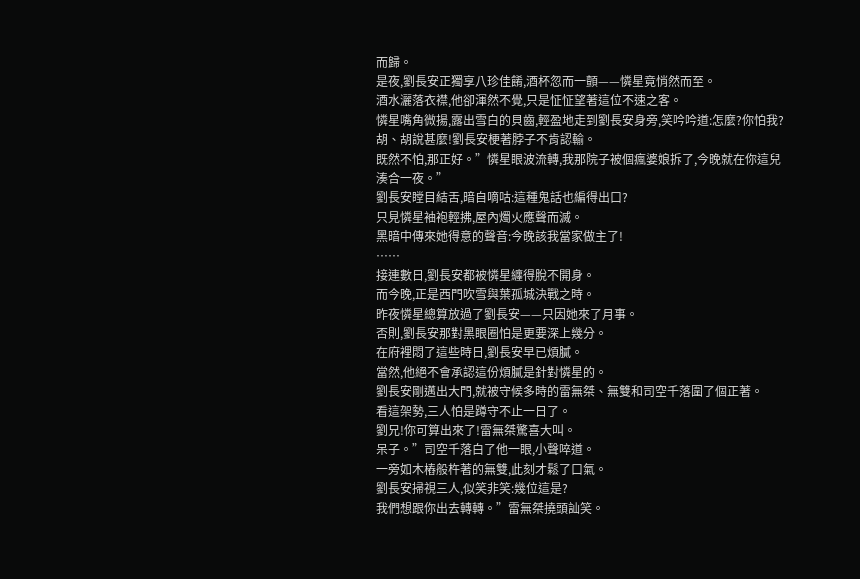而歸。
是夜,劉長安正獨享八珍佳餚,酒杯忽而一顫——憐星竟悄然而至。
酒水灑落衣襟,他卻渾然不覺,只是怔怔望著這位不速之客。
憐星嘴角微揚,露出雪白的貝齒,輕盈地走到劉長安身旁,笑吟吟道:怎麼?你怕我?
胡、胡說甚麼!劉長安梗著脖子不肯認輸。
既然不怕,那正好。”憐星眼波流轉,我那院子被個瘋婆娘拆了,今晚就在你這兒湊合一夜。”
劉長安瞠目結舌,暗自嘀咕:這種鬼話也編得出口?
只見憐星袖袍輕拂,屋內燭火應聲而滅。
黑暗中傳來她得意的聲音:今晚該我當家做主了!
……
接連數日,劉長安都被憐星纏得脫不開身。
而今晚,正是西門吹雪與葉孤城決戰之時。
昨夜憐星總算放過了劉長安——只因她來了月事。
否則,劉長安那對黑眼圈怕是更要深上幾分。
在府裡悶了這些時日,劉長安早已煩膩。
當然,他絕不會承認這份煩膩是針對憐星的。
劉長安剛邁出大門,就被守候多時的雷無桀、無雙和司空千落圍了個正著。
看這架勢,三人怕是蹲守不止一日了。
劉兄!你可算出來了!雷無桀驚喜大叫。
呆子。”司空千落白了他一眼,小聲啐道。
一旁如木樁般杵著的無雙,此刻才鬆了口氣。
劉長安掃視三人,似笑非笑:幾位這是?
我們想跟你出去轉轉。”雷無桀撓頭訕笑。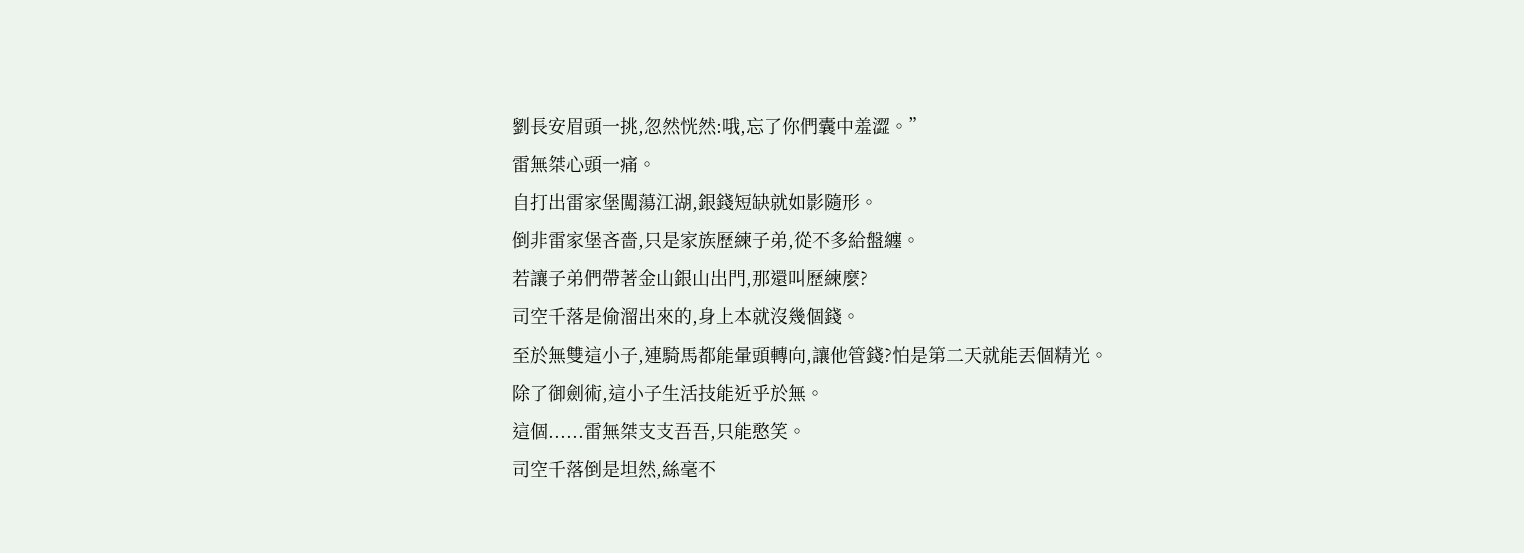劉長安眉頭一挑,忽然恍然:哦,忘了你們囊中羞澀。”
雷無桀心頭一痛。
自打出雷家堡闖蕩江湖,銀錢短缺就如影隨形。
倒非雷家堡吝嗇,只是家族歷練子弟,從不多給盤纏。
若讓子弟們帶著金山銀山出門,那還叫歷練麼?
司空千落是偷溜出來的,身上本就沒幾個錢。
至於無雙這小子,連騎馬都能暈頭轉向,讓他管錢?怕是第二天就能丟個精光。
除了御劍術,這小子生活技能近乎於無。
這個......雷無桀支支吾吾,只能憨笑。
司空千落倒是坦然,絲毫不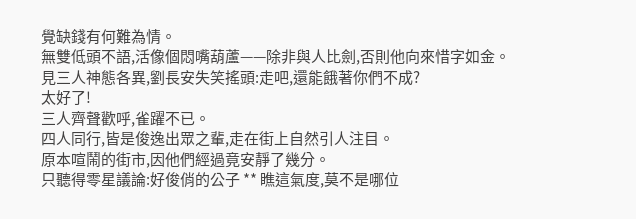覺缺錢有何難為情。
無雙低頭不語,活像個悶嘴葫蘆——除非與人比劍,否則他向來惜字如金。
見三人神態各異,劉長安失笑搖頭:走吧,還能餓著你們不成?
太好了!
三人齊聲歡呼,雀躍不已。
四人同行,皆是俊逸出眾之輩,走在街上自然引人注目。
原本喧鬧的街市,因他們經過竟安靜了幾分。
只聽得零星議論:好俊俏的公子 ** 瞧這氣度,莫不是哪位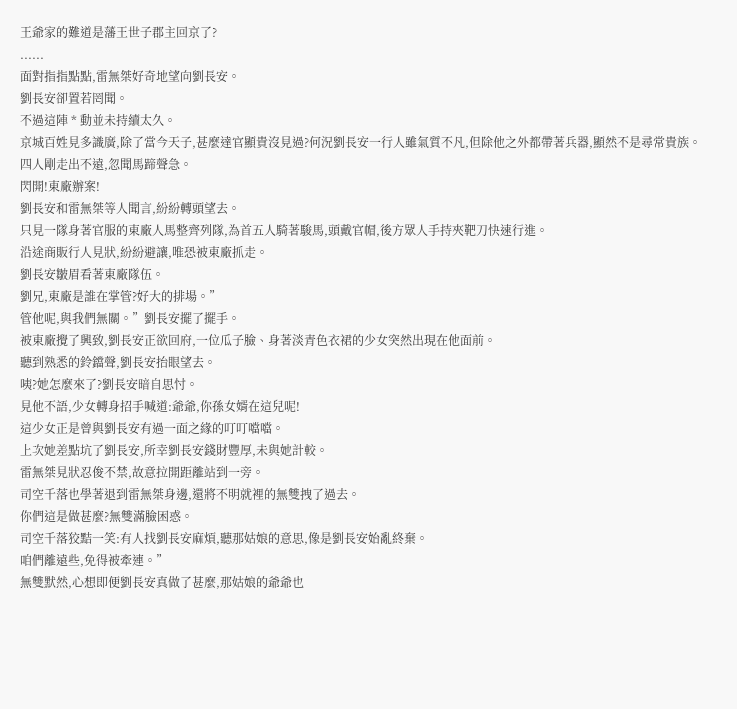王爺家的難道是藩王世子郡主回京了?
......
面對指指點點,雷無桀好奇地望向劉長安。
劉長安卻置若罔聞。
不過這陣 * 動並未持續太久。
京城百姓見多識廣,除了當今天子,甚麼達官顯貴沒見過?何況劉長安一行人雖氣質不凡,但除他之外都帶著兵器,顯然不是尋常貴族。
四人剛走出不遠,忽聞馬蹄聲急。
閃開!東廠辦案!
劉長安和雷無桀等人聞言,紛紛轉頭望去。
只見一隊身著官服的東廠人馬整齊列隊,為首五人騎著駿馬,頭戴官帽,後方眾人手持夾靶刀快速行進。
沿途商販行人見狀,紛紛避讓,唯恐被東廠抓走。
劉長安皺眉看著東廠隊伍。
劉兄,東廠是誰在掌管?好大的排場。”
管他呢,與我們無關。”劉長安擺了擺手。
被東廠攪了興致,劉長安正欲回府,一位瓜子臉、身著淡青色衣裙的少女突然出現在他面前。
聽到熟悉的鈴鐺聲,劉長安抬眼望去。
咦?她怎麼來了?劉長安暗自思忖。
見他不語,少女轉身招手喊道:爺爺,你孫女婿在這兒呢!
這少女正是曾與劉長安有過一面之緣的叮叮噹噹。
上次她差點坑了劉長安,所幸劉長安錢財豐厚,未與她計較。
雷無桀見狀忍俊不禁,故意拉開距離站到一旁。
司空千落也學著退到雷無桀身邊,還將不明就裡的無雙拽了過去。
你們這是做甚麼?無雙滿臉困惑。
司空千落狡黠一笑:有人找劉長安麻煩,聽那姑娘的意思,像是劉長安始亂終棄。
咱們離遠些,免得被牽連。”
無雙默然,心想即便劉長安真做了甚麼,那姑娘的爺爺也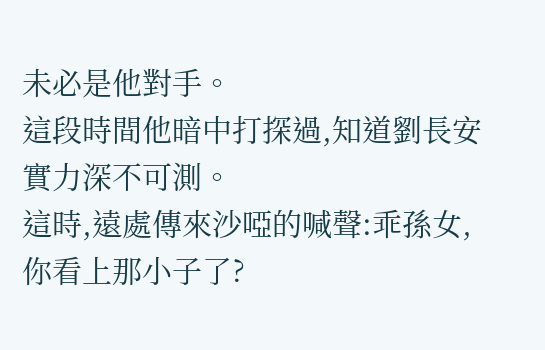未必是他對手。
這段時間他暗中打探過,知道劉長安實力深不可測。
這時,遠處傳來沙啞的喊聲:乖孫女,你看上那小子了?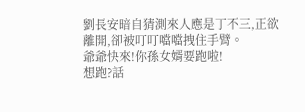劉長安暗自猜測來人應是丁不三,正欲離開,卻被叮叮噹噹拽住手臂。
爺爺快來!你孫女婿要跑啦!
想跑?話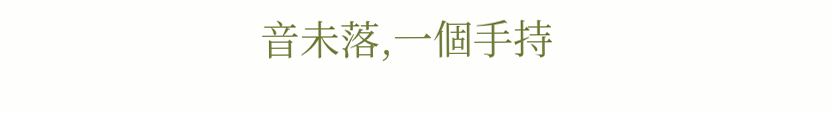音未落,一個手持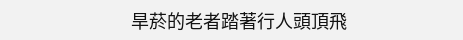旱菸的老者踏著行人頭頂飛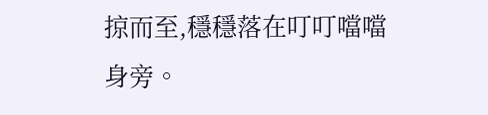掠而至,穩穩落在叮叮噹噹身旁。